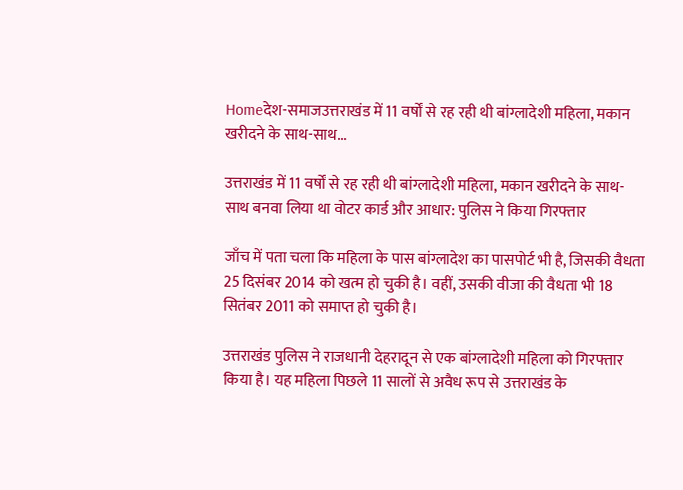Homeदेश-समाजउत्तराखंड में 11 वर्षों से रह रही थी बांग्लादेशी महिला, मकान खरीदने के साथ-साथ...

उत्तराखंड में 11 वर्षों से रह रही थी बांग्लादेशी महिला, मकान खरीदने के साथ-साथ बनवा लिया था वोटर कार्ड और आधार: पुलिस ने किया गिरफ्तार

जाँच में पता चला कि महिला के पास बांग्लादेश का पासपोर्ट भी है, जिसकी वैधता 25 दिसंबर 2014 को खत्म हो चुकी है। वहीं, उसकी वीजा की वैधता भी 18 सितंबर 2011 को समाप्त हो चुकी है।

उत्तराखंड पुलिस ने राजधानी देहरादून से एक बांग्लादेशी महिला को गिरफ्तार किया है। यह महिला पिछले 11 सालों से अवैध रूप से उत्तराखंड के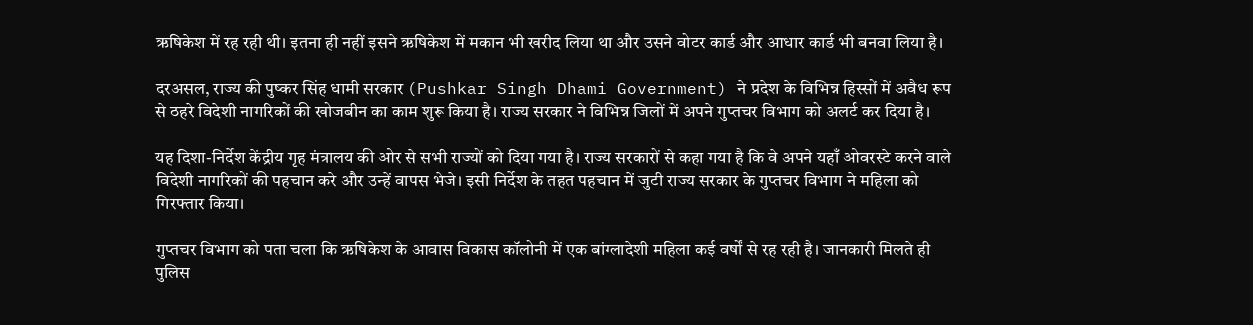ऋषिकेश में रह रही थी। इतना ही नहीं इसने ऋषिकेश में मकान भी खरीद लिया था और उसने वोटर कार्ड और आधार कार्ड भी बनवा लिया है।

दरअसल, राज्य की पुष्कर सिंह धामी सरकार (Pushkar Singh Dhami Government) ने प्रदेश के विभिन्न हिस्सों में अवैध रूप से ठहरे विदेशी नागरिकों की खोजबीन का काम शुरू किया है। राज्य सरकार ने विभिन्न जिलों में अपने गुप्तचर विभाग को अलर्ट कर दिया है।

यह दिशा-निर्देश केंद्रीय गृह मंत्रालय की ओर से सभी राज्यों को दिया गया है। राज्य सरकारों से कहा गया है कि वे अपने यहाँ ओवरस्टे करने वाले विदेशी नागरिकों की पहचान करे और उन्हें वापस भेजे। इसी निर्देश के तहत पहचान में जुटी राज्य सरकार के गुप्तचर विभाग ने महिला को गिरफ्तार किया।

गुप्तचर विभाग को पता चला कि ऋषिकेश के आवास विकास कॉलोनी में एक बांग्लादेशी महिला कई वर्षों से रह रही है। जानकारी मिलते ही पुलिस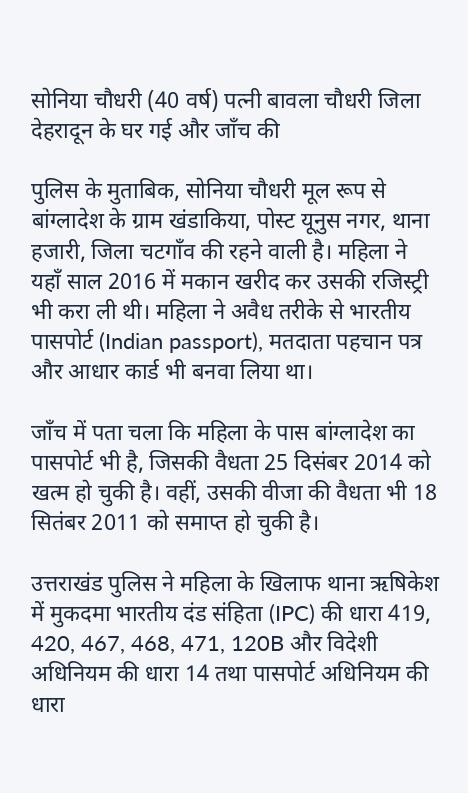सोनिया चौधरी (40 वर्ष) पत्‍नी बावला चौधरी जिला देहरादून के घर गई और जाँच की

पुलिस के मुताबिक, सोनिया चौधरी मूल रूप से बांग्लादेश के ग्राम खंडाकिया, पोस्ट यूनुस नगर, थाना हजारी, जिला चटगाँव की रहने वाली है। महिला ने यहाँ साल 2016 में मकान खरीद कर उसकी रजिस्ट्री भी करा ली थी। महिला ने अवैध तरीके से भारतीय पासपोर्ट (Indian passport), मतदाता पहचान पत्र और आधार कार्ड भी बनवा लिया था।

जाँच में पता चला कि महिला के पास बांग्लादेश का पासपोर्ट भी है, जिसकी वैधता 25 दिसंबर 2014 को खत्म हो चुकी है। वहीं, उसकी वीजा की वैधता भी 18 सितंबर 2011 को समाप्त हो चुकी है।

उत्तराखंड पुलिस ने महिला के खिलाफ थाना ऋषिकेश में मुकदमा भारतीय दंड संहिता (IPC) की धारा 419, 420, 467, 468, 471, 120B और विदेशी अधिनियम की धारा 14 तथा पासपोर्ट अधिनियम की धारा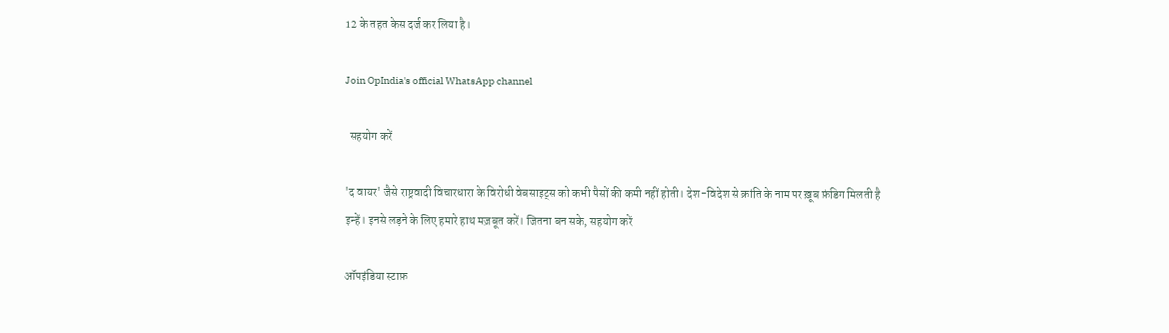12 के तहत केस दर्ज कर लिया है।

Join OpIndia's official WhatsApp channel

  सहयोग करें

'द वायर' जैसे राष्ट्रवादी विचारधारा के विरोधी वेबसाइट्स को कभी पैसों की कमी नहीं होती। देश-विदेश से क्रांति के नाम पर ख़ूब फ़ंडिग मिलती है इन्हें। इनसे लड़ने के लिए हमारे हाथ मज़बूत करें। जितना बन सके, सहयोग करें

ऑपइंडिया स्टाफ़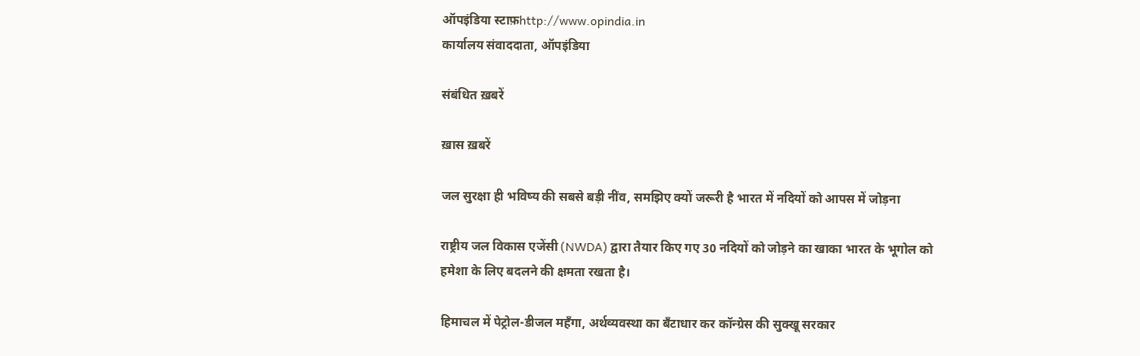ऑपइंडिया स्टाफ़http://www.opindia.in
कार्यालय संवाददाता, ऑपइंडिया

संबंधित ख़बरें

ख़ास ख़बरें

जल सुरक्षा ही भविष्य की सबसे बड़ी नींव, समझिए क्यों जरूरी है भारत में नदियों को आपस में जोड़ना

राष्ट्रीय जल विकास एजेंसी (NWDA) द्वारा तैयार किए गए 30 नदियों को जोड़ने का खाका भारत के भूगोल को हमेशा के लिए बदलने की क्षमता रखता है।

हिमाचल में पेट्रोल-डीजल महँगा, अर्थव्यवस्था का बँटाधार कर कॉन्ग्रेस की सुक्खू सरकार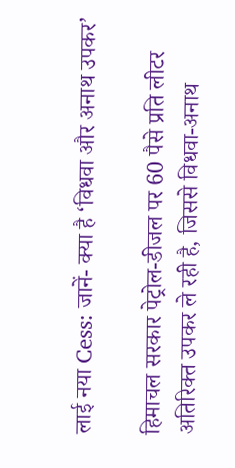लाई नया Cess: जानें- क्या है ‘विधवा और अनाथ उपकर’

हिमाचल सरकार पेट्रोल-डीजल पर 60 पैसे प्रति लीटर अतिरिक्त उपकर ले रही है, जिससे विधवा-अनाथ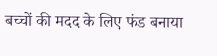बच्चों की मदद के लिए फंड बनाया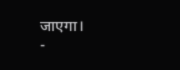जाएगा।
-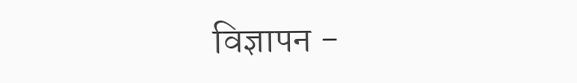विज्ञापन -